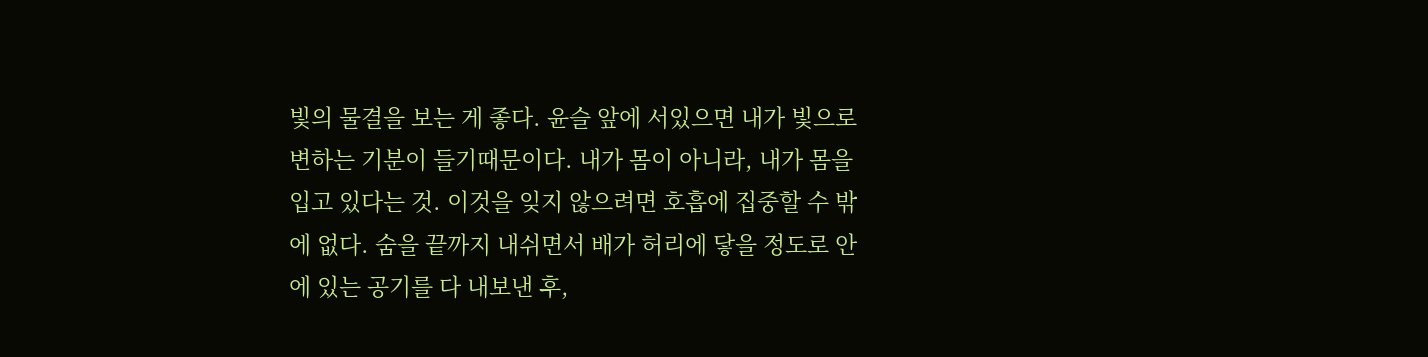빛의 물결을 보는 게 좋다. 윤슬 앞에 서있으면 내가 빛으로 변하는 기분이 들기때문이다. 내가 몸이 아니라, 내가 몸을 입고 있다는 것. 이것을 잊지 않으려면 호흡에 집중할 수 밖에 없다. 숨을 끝까지 내쉬면서 배가 허리에 닿을 정도로 안에 있는 공기를 다 내보낸 후,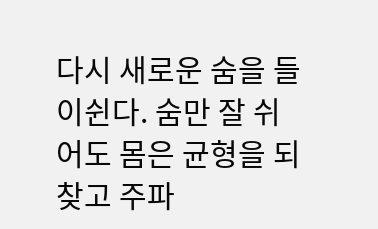다시 새로운 숨을 들이쉰다. 숨만 잘 쉬어도 몸은 균형을 되찾고 주파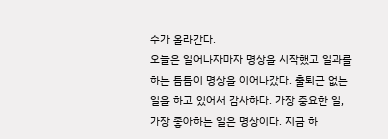수가 올라간다.
오늘은 일어나자마자 명상을 시작했고 일과를 하는 틈틈이 명상을 이어나갔다. 출퇴근 없는 일을 하고 있어서 감사하다. 가장 중요한 일, 가장 좋아하는 일은 명상이다. 지금 하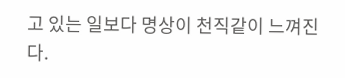고 있는 일보다 명상이 천직같이 느껴진다.